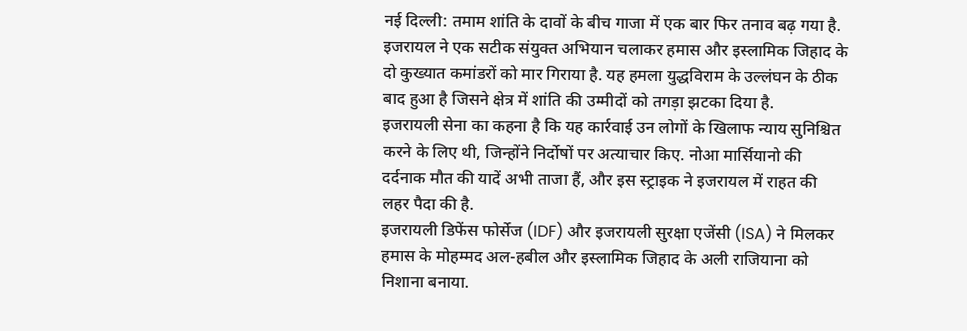नई दिल्ली: तमाम शांति के दावों के बीच गाजा में एक बार फिर तनाव बढ़ गया है. इजरायल ने एक सटीक संयुक्त अभियान चलाकर हमास और इस्लामिक जिहाद के दो कुख्यात कमांडरों को मार गिराया है. यह हमला युद्धविराम के उल्लंघन के ठीक बाद हुआ है जिसने क्षेत्र में शांति की उम्मीदों को तगड़ा झटका दिया है.
इजरायली सेना का कहना है कि यह कार्रवाई उन लोगों के खिलाफ न्याय सुनिश्चित करने के लिए थी, जिन्होंने निर्दोषों पर अत्याचार किए. नोआ मार्सियानो की दर्दनाक मौत की यादें अभी ताजा हैं, और इस स्ट्राइक ने इजरायल में राहत की लहर पैदा की है.
इजरायली डिफेंस फोर्सेज (IDF) और इजरायली सुरक्षा एजेंसी (ISA) ने मिलकर हमास के मोहम्मद अल-हबील और इस्लामिक जिहाद के अली राजियाना को निशाना बनाया.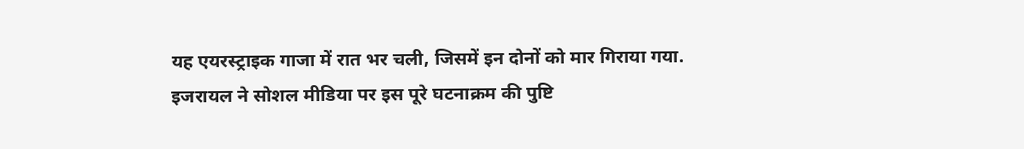यह एयरस्ट्राइक गाजा में रात भर चली, जिसमें इन दोनों को मार गिराया गया. इजरायल ने सोशल मीडिया पर इस पूरे घटनाक्रम की पुष्टि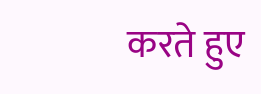करते हुए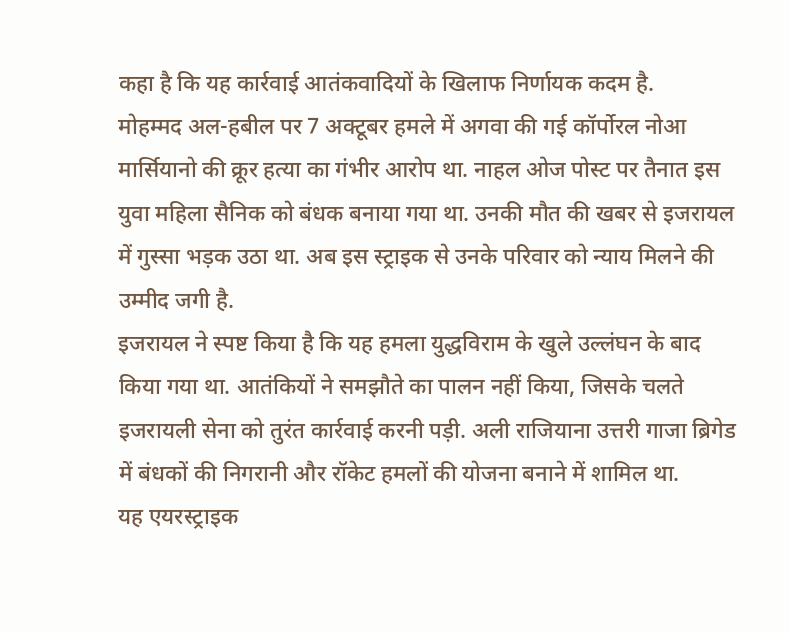कहा है कि यह कार्रवाई आतंकवादियों के खिलाफ निर्णायक कदम है.
मोहम्मद अल-हबील पर 7 अक्टूबर हमले में अगवा की गई कॉर्पोरल नोआ मार्सियानो की क्रूर हत्या का गंभीर आरोप था. नाहल ओज पोस्ट पर तैनात इस युवा महिला सैनिक को बंधक बनाया गया था. उनकी मौत की खबर से इजरायल में गुस्सा भड़क उठा था. अब इस स्ट्राइक से उनके परिवार को न्याय मिलने की उम्मीद जगी है.
इजरायल ने स्पष्ट किया है कि यह हमला युद्धविराम के खुले उल्लंघन के बाद किया गया था. आतंकियों ने समझौते का पालन नहीं किया, जिसके चलते इजरायली सेना को तुरंत कार्रवाई करनी पड़ी. अली राजियाना उत्तरी गाजा ब्रिगेड में बंधकों की निगरानी और रॉकेट हमलों की योजना बनाने में शामिल था.
यह एयरस्ट्राइक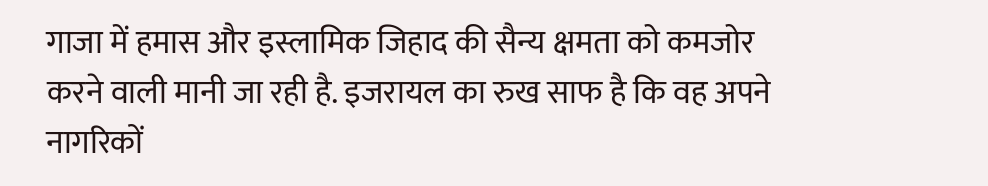गाजा में हमास और इस्लामिक जिहाद की सैन्य क्षमता को कमजोर करने वाली मानी जा रही है. इजरायल का रुख साफ है कि वह अपने नागरिकों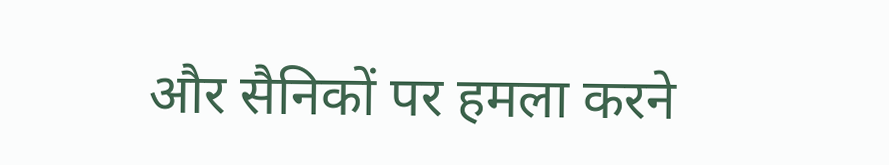और सैनिकों पर हमला करने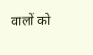वालों को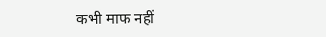कभी माफ नहीं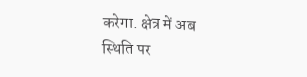करेगा. क्षेत्र में अब स्थिति पर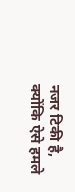नजर टिकी है, क्योंकि ऐसे हमले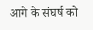आगे के संघर्ष को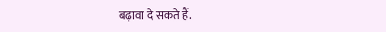बढ़ावा दे सकते हैं.